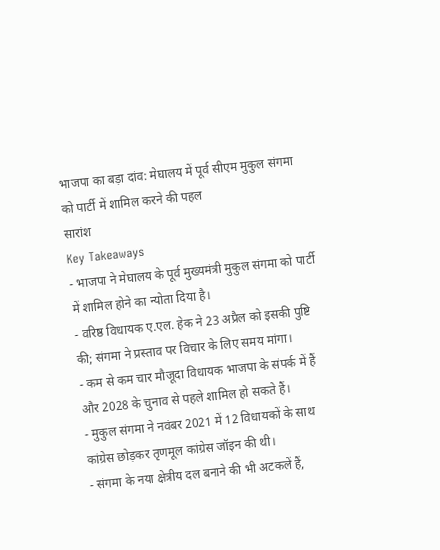भाजपा का बड़ा दांव: मेघालय में पूर्व सीएम मुकुल संगमा को पार्टी में शामिल करने की पहल
सारांश
Key Takeaways
- भाजपा ने मेघालय के पूर्व मुख्यमंत्री मुकुल संगमा को पार्टी में शामिल होने का न्योता दिया है।
- वरिष्ठ विधायक ए.एल. हेक ने 23 अप्रैल को इसकी पुष्टि की; संगमा ने प्रस्ताव पर विचार के लिए समय मांगा।
- कम से कम चार मौजूदा विधायक भाजपा के संपर्क में हैं और 2028 के चुनाव से पहले शामिल हो सकते हैं।
- मुकुल संगमा ने नवंबर 2021 में 12 विधायकों के साथ कांग्रेस छोड़कर तृणमूल कांग्रेस जॉइन की थी।
- संगमा के नया क्षेत्रीय दल बनाने की भी अटकलें हैं,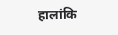हालांकि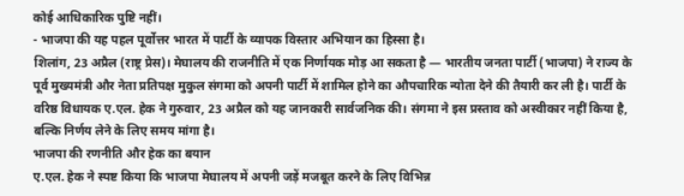कोई आधिकारिक पुष्टि नहीं।
- भाजपा की यह पहल पूर्वोत्तर भारत में पार्टी के व्यापक विस्तार अभियान का हिस्सा है।
शिलांग, 23 अप्रैल (राष्ट्र प्रेस)। मेघालय की राजनीति में एक निर्णायक मोड़ आ सकता है — भारतीय जनता पार्टी (भाजपा) ने राज्य के पूर्व मुख्यमंत्री और नेता प्रतिपक्ष मुकुल संगमा को अपनी पार्टी में शामिल होने का औपचारिक न्योता देने की तैयारी कर ली है। पार्टी के वरिष्ठ विधायक ए.एल. हेक ने गुरुवार, 23 अप्रैल को यह जानकारी सार्वजनिक की। संगमा ने इस प्रस्ताव को अस्वीकार नहीं किया है, बल्कि निर्णय लेने के लिए समय मांगा है।
भाजपा की रणनीति और हेक का बयान
ए.एल. हेक ने स्पष्ट किया कि भाजपा मेघालय में अपनी जड़ें मजबूत करने के लिए विभिन्न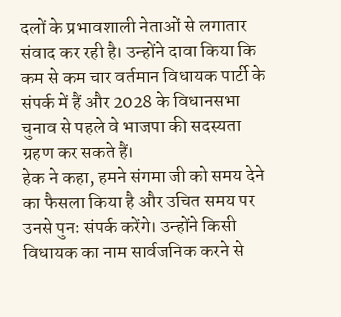दलों के प्रभावशाली नेताओं से लगातार संवाद कर रही है। उन्होंने दावा किया कि कम से कम चार वर्तमान विधायक पार्टी के संपर्क में हैं और 2028 के विधानसभा चुनाव से पहले वे भाजपा की सदस्यता ग्रहण कर सकते हैं।
हेक ने कहा, हमने संगमा जी को समय देने का फैसला किया है और उचित समय पर उनसे पुनः संपर्क करेंगे। उन्होंने किसी विधायक का नाम सार्वजनिक करने से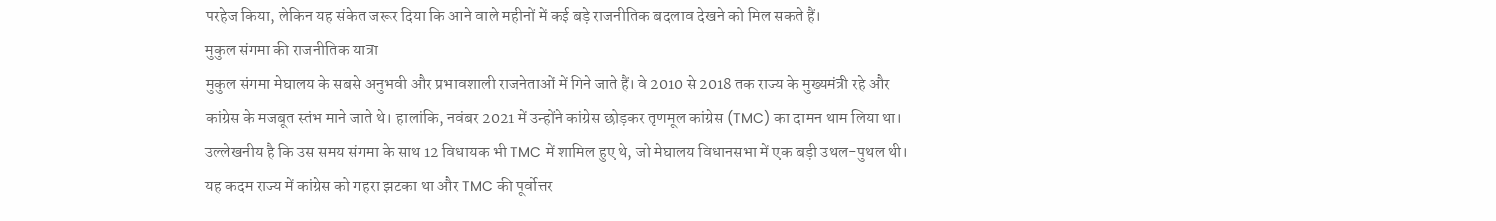परहेज किया, लेकिन यह संकेत जरूर दिया कि आने वाले महीनों में कई बड़े राजनीतिक बदलाव देखने को मिल सकते हैं।
मुकुल संगमा की राजनीतिक यात्रा
मुकुल संगमा मेघालय के सबसे अनुभवी और प्रभावशाली राजनेताओं में गिने जाते हैं। वे 2010 से 2018 तक राज्य के मुख्यमंत्री रहे और कांग्रेस के मजबूत स्तंभ माने जाते थे। हालांकि, नवंबर 2021 में उन्होंने कांग्रेस छोड़कर तृणमूल कांग्रेस (TMC) का दामन थाम लिया था।
उल्लेखनीय है कि उस समय संगमा के साथ 12 विधायक भी TMC में शामिल हुए थे, जो मेघालय विधानसभा में एक बड़ी उथल-पुथल थी। यह कदम राज्य में कांग्रेस को गहरा झटका था और TMC की पूर्वोत्तर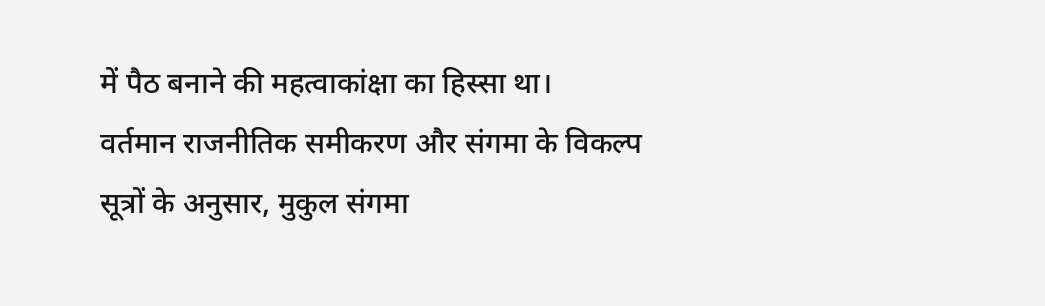में पैठ बनाने की महत्वाकांक्षा का हिस्सा था।
वर्तमान राजनीतिक समीकरण और संगमा के विकल्प
सूत्रों के अनुसार, मुकुल संगमा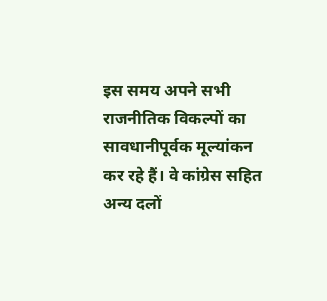इस समय अपने सभी राजनीतिक विकल्पों का सावधानीपूर्वक मूल्यांकन कर रहे हैं। वे कांग्रेस सहित अन्य दलों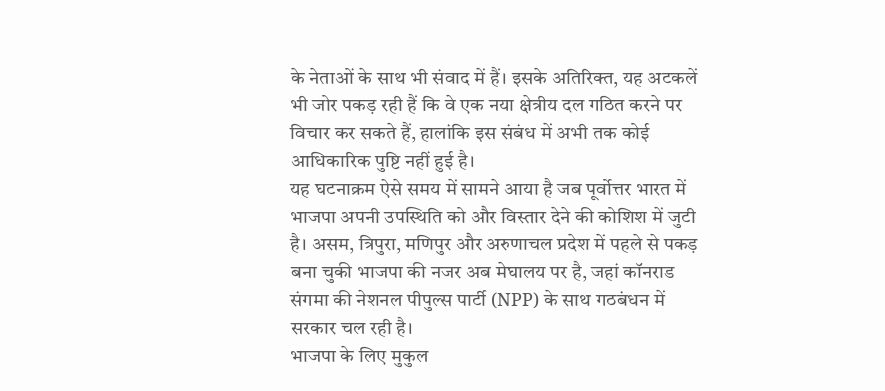के नेताओं के साथ भी संवाद में हैं। इसके अतिरिक्त, यह अटकलें भी जोर पकड़ रही हैं कि वे एक नया क्षेत्रीय दल गठित करने पर विचार कर सकते हैं, हालांकि इस संबंध में अभी तक कोई आधिकारिक पुष्टि नहीं हुई है।
यह घटनाक्रम ऐसे समय में सामने आया है जब पूर्वोत्तर भारत में भाजपा अपनी उपस्थिति को और विस्तार देने की कोशिश में जुटी है। असम, त्रिपुरा, मणिपुर और अरुणाचल प्रदेश में पहले से पकड़ बना चुकी भाजपा की नजर अब मेघालय पर है, जहां कॉनराड संगमा की नेशनल पीपुल्स पार्टी (NPP) के साथ गठबंधन में सरकार चल रही है।
भाजपा के लिए मुकुल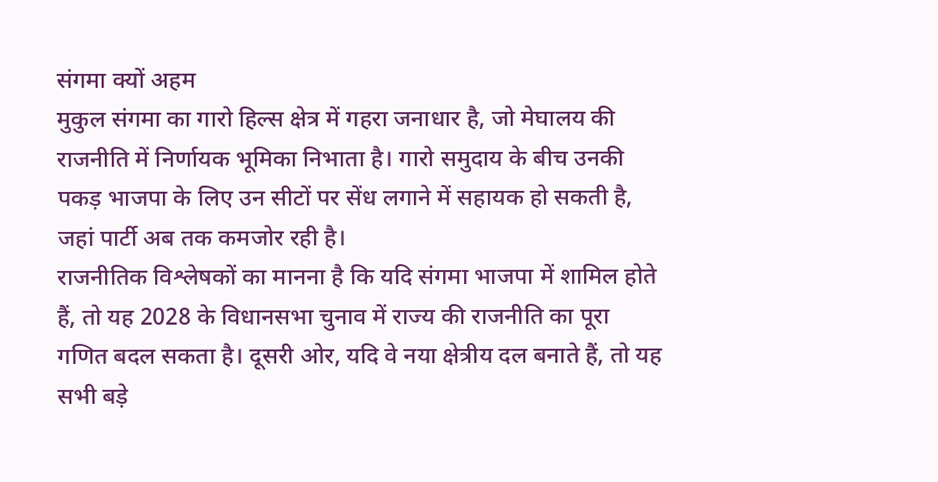संगमा क्यों अहम
मुकुल संगमा का गारो हिल्स क्षेत्र में गहरा जनाधार है, जो मेघालय की राजनीति में निर्णायक भूमिका निभाता है। गारो समुदाय के बीच उनकी पकड़ भाजपा के लिए उन सीटों पर सेंध लगाने में सहायक हो सकती है, जहां पार्टी अब तक कमजोर रही है।
राजनीतिक विश्लेषकों का मानना है कि यदि संगमा भाजपा में शामिल होते हैं, तो यह 2028 के विधानसभा चुनाव में राज्य की राजनीति का पूरा गणित बदल सकता है। दूसरी ओर, यदि वे नया क्षेत्रीय दल बनाते हैं, तो यह सभी बड़े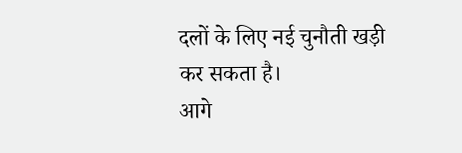दलों के लिए नई चुनौती खड़ी कर सकता है।
आगे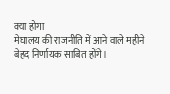क्या होगा
मेघालय की राजनीति में आने वाले महीने बेहद निर्णायक साबित होंगे।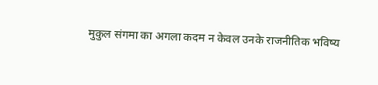मुकुल संगमा का अगला कदम न केवल उनके राजनीतिक भविष्य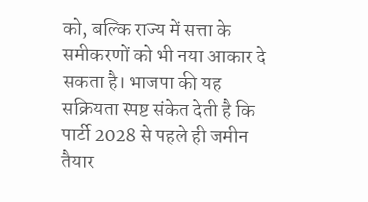को, बल्कि राज्य में सत्ता के समीकरणों को भी नया आकार दे सकता है। भाजपा की यह सक्रियता स्पष्ट संकेत देती है कि पार्टी 2028 से पहले ही जमीन तैयार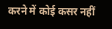करने में कोई कसर नहीं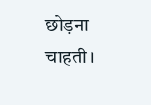छोड़ना चाहती।